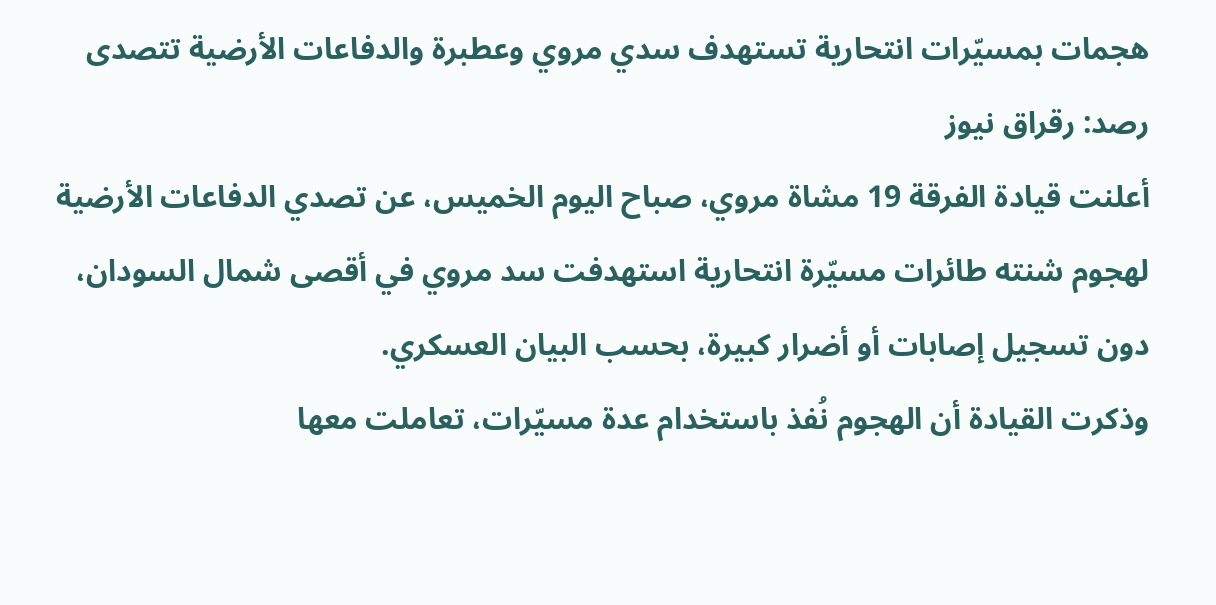هجمات بمسيّرات انتحارية تستهدف سدي مروي وعطبرة والدفاعات الأرضية تتصدى
رصد: رقراق نيوز
أعلنت قيادة الفرقة 19 مشاة مروي، صباح اليوم الخميس، عن تصدي الدفاعات الأرضية لهجوم شنته طائرات مسيّرة انتحارية استهدفت سد مروي في أقصى شمال السودان، دون تسجيل إصابات أو أضرار كبيرة، بحسب البيان العسكري.
وذكرت القيادة أن الهجوم نُفذ باستخدام عدة مسيّرات، تعاملت معها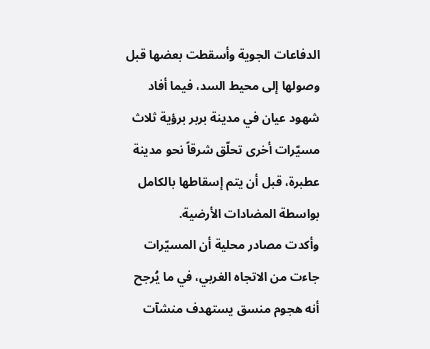الدفاعات الجوية وأسقطت بعضها قبل وصولها إلى محيط السد، فيما أفاد شهود عيان في مدينة بربر برؤية ثلاث مسيّرات أخرى تحلّق شرقاً نحو مدينة عطبرة، قبل أن يتم إسقاطها بالكامل بواسطة المضادات الأرضية.
وأكدت مصادر محلية أن المسيّرات جاءت من الاتجاه الغربي، في ما يُرجح أنه هجوم منسق يستهدف منشآت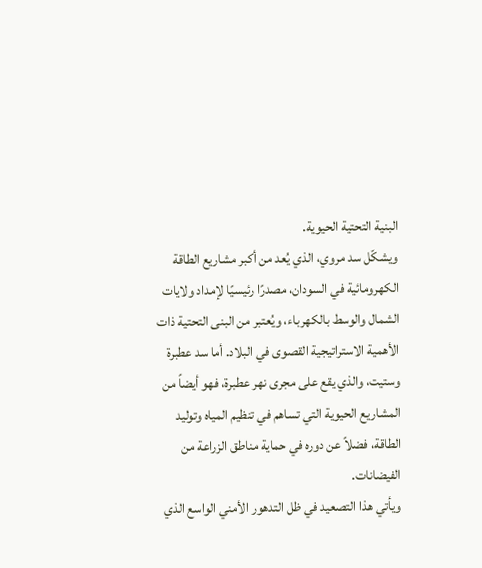البنية التحتية الحيوية.
ويشكّل سد مروي، الذي يُعد من أكبر مشاريع الطاقة الكهرومائية في السودان، مصدرًا رئيسيًا لإمداد ولايات الشمال والوسط بالكهرباء، ويُعتبر من البنى التحتية ذات الأهمية الاستراتيجية القصوى في البلاد. أما سد عطبرة وستيت، والذي يقع على مجرى نهر عطبرة، فهو أيضاً من المشاريع الحيوية التي تساهم في تنظيم المياه وتوليد الطاقة، فضلاً عن دوره في حماية مناطق الزراعة من الفيضانات.
ويأتي هذا التصعيد في ظل التدهور الأمني الواسع الذي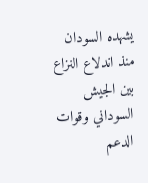يشهده السودان منذ اندلاع النزاع بين الجيش السوداني وقوات الدعم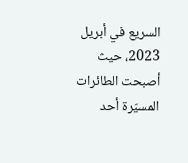السريع في أبريل 2023، حيث أصبحت الطائرات المسيّرة أحد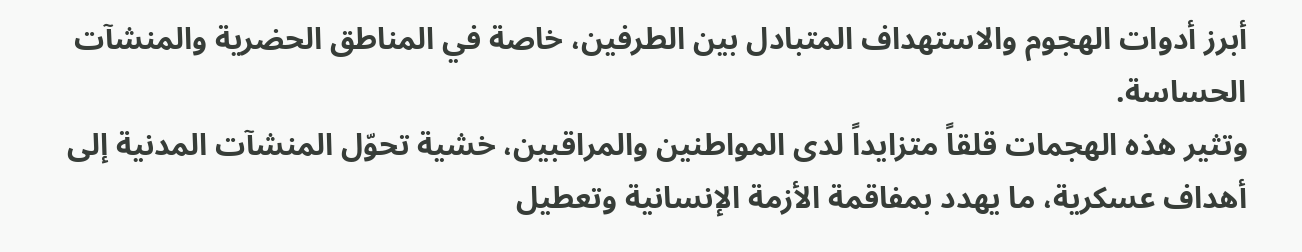أبرز أدوات الهجوم والاستهداف المتبادل بين الطرفين، خاصة في المناطق الحضرية والمنشآت الحساسة.
وتثير هذه الهجمات قلقاً متزايداً لدى المواطنين والمراقبين، خشية تحوّل المنشآت المدنية إلى أهداف عسكرية، ما يهدد بمفاقمة الأزمة الإنسانية وتعطيل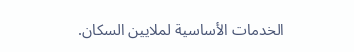الخدمات الأساسية لملايين السكان.